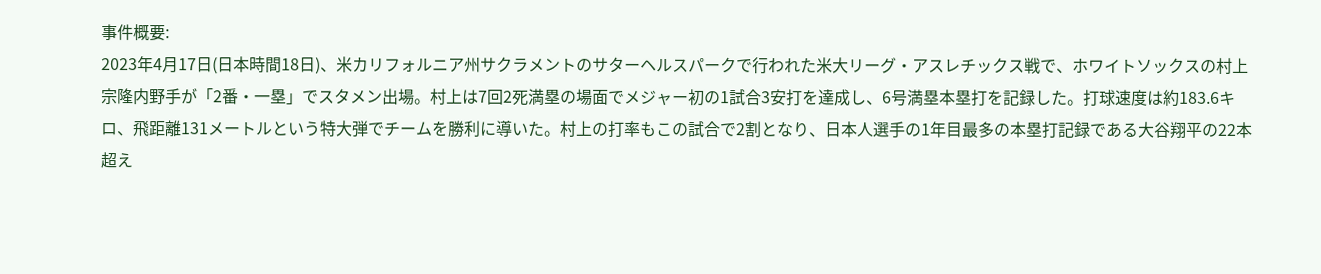事件概要:
2023年4月17日(日本時間18日)、米カリフォルニア州サクラメントのサターヘルスパークで行われた米大リーグ・アスレチックス戦で、ホワイトソックスの村上宗隆内野手が「2番・一塁」でスタメン出場。村上は7回2死満塁の場面でメジャー初の1試合3安打を達成し、6号満塁本塁打を記録した。打球速度は約183.6キロ、飛距離131メートルという特大弾でチームを勝利に導いた。村上の打率もこの試合で2割となり、日本人選手の1年目最多の本塁打記録である大谷翔平の22本超え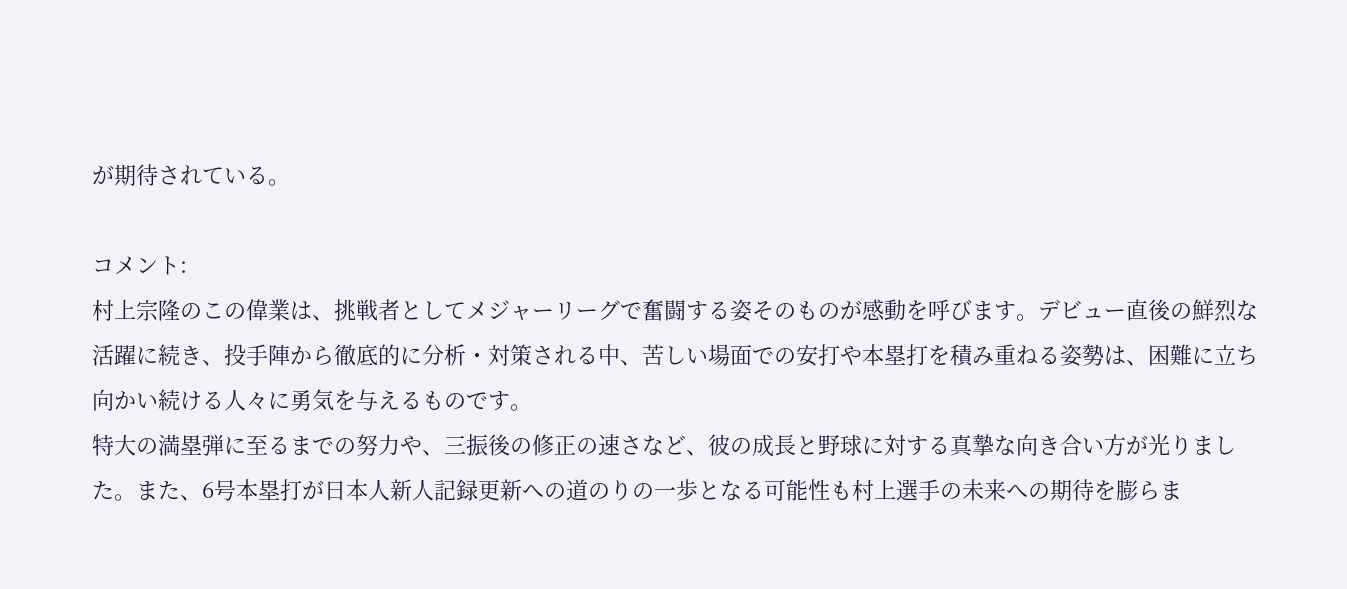が期待されている。

コメント:
村上宗隆のこの偉業は、挑戦者としてメジャーリーグで奮闘する姿そのものが感動を呼びます。デビュー直後の鮮烈な活躍に続き、投手陣から徹底的に分析・対策される中、苦しい場面での安打や本塁打を積み重ねる姿勢は、困難に立ち向かい続ける人々に勇気を与えるものです。
特大の満塁弾に至るまでの努力や、三振後の修正の速さなど、彼の成長と野球に対する真摯な向き合い方が光りました。また、6号本塁打が日本人新人記録更新への道のりの一歩となる可能性も村上選手の未来への期待を膨らま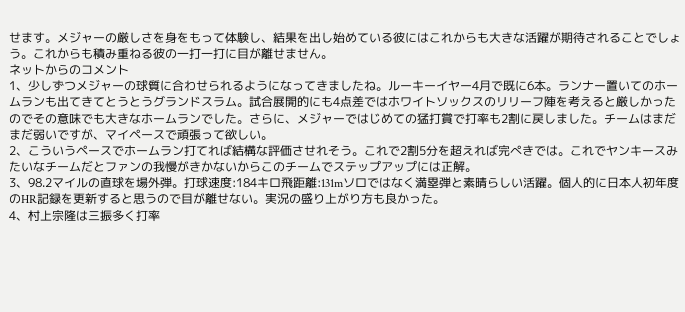せます。メジャーの厳しさを身をもって体験し、結果を出し始めている彼にはこれからも大きな活躍が期待されることでしょう。これからも積み重ねる彼の一打一打に目が離せません。
ネットからのコメント
1、少しずつメジャーの球質に合わせられるようになってきましたね。ルーキーイヤー4月で既に6本。ランナー置いてのホームランも出てきてとうとうグランドスラム。試合展開的にも4点差ではホワイトソックスのリリーフ陣を考えると厳しかったのでその意味でも大きなホームランでした。さらに、メジャーではじめての猛打賞で打率も2割に戻しました。チームはまだまだ弱いですが、マイペースで頑張って欲しい。
2、こういうペースでホームラン打てれば結構な評価させれそう。これで2割5分を超えれば完ぺきでは。これでヤンキースみたいなチームだとファンの我慢がきかないからこのチームでステップアップには正解。
3、98.2マイルの直球を場外弾。打球速度:184キロ飛距離:131mソロではなく満塁弾と素晴らしい活躍。個人的に日本人初年度のHR記録を更新すると思うので目が離せない。実況の盛り上がり方も良かった。
4、村上宗隆は三振多く打率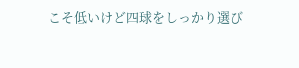こそ低いけど四球をしっかり選び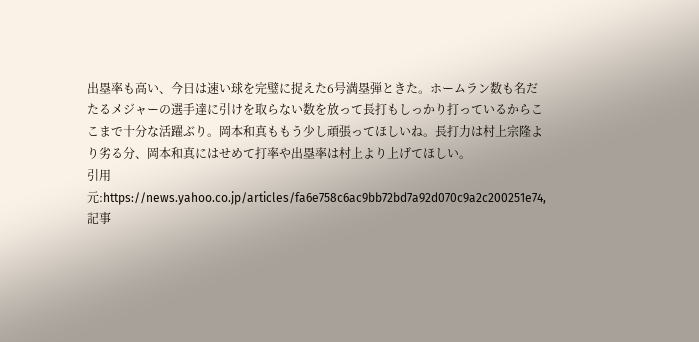出塁率も高い、今日は速い球を完璧に捉えた6号満塁弾ときた。ホームラン数も名だたるメジャーの選手達に引けを取らない数を放って長打もしっかり打っているからここまで十分な活躍ぶり。岡本和真ももう少し頑張ってほしいね。長打力は村上宗隆より劣る分、岡本和真にはせめて打率や出塁率は村上より上げてほしい。
引用元:https://news.yahoo.co.jp/articles/fa6e758c6ac9bb72bd7a92d070c9a2c200251e74,記事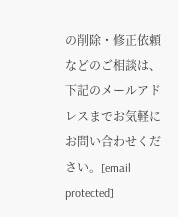の削除・修正依頼などのご相談は、下記のメールアドレスまでお気軽にお問い合わせください。[email protected]